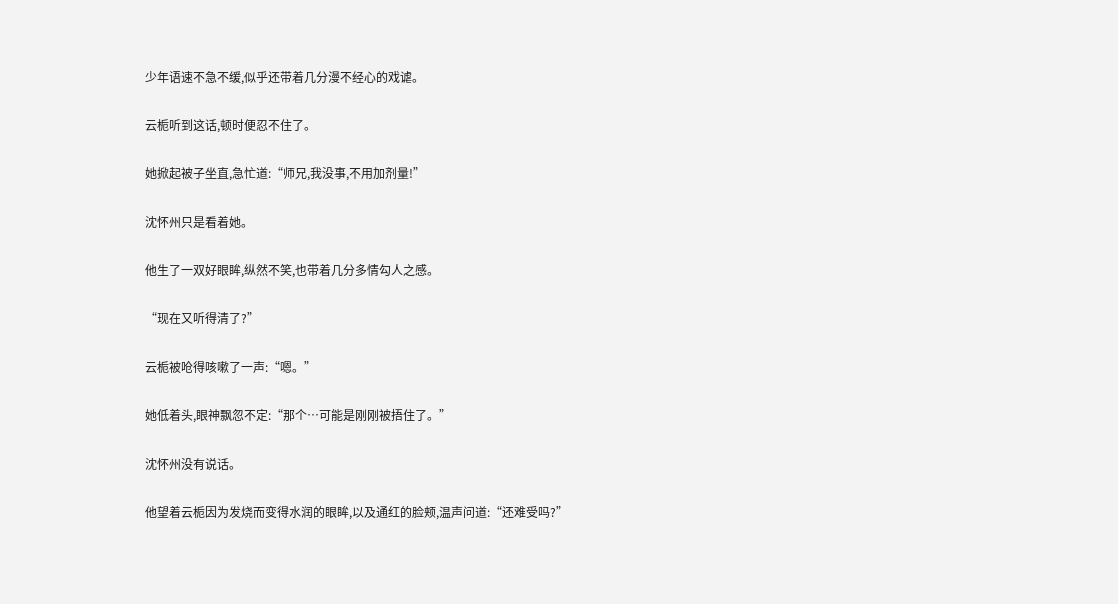少年语速不急不缓,似乎还带着几分漫不经心的戏谑。

云栀听到这话,顿时便忍不住了。

她掀起被子坐直,急忙道:“师兄,我没事,不用加剂量!”

沈怀州只是看着她。

他生了一双好眼眸,纵然不笑,也带着几分多情勾人之感。

“现在又听得清了?”

云栀被呛得咳嗽了一声:“嗯。”

她低着头,眼神飘忽不定:“那个…可能是刚刚被捂住了。”

沈怀州没有说话。

他望着云栀因为发烧而变得水润的眼眸,以及通红的脸颊,温声问道:“还难受吗?”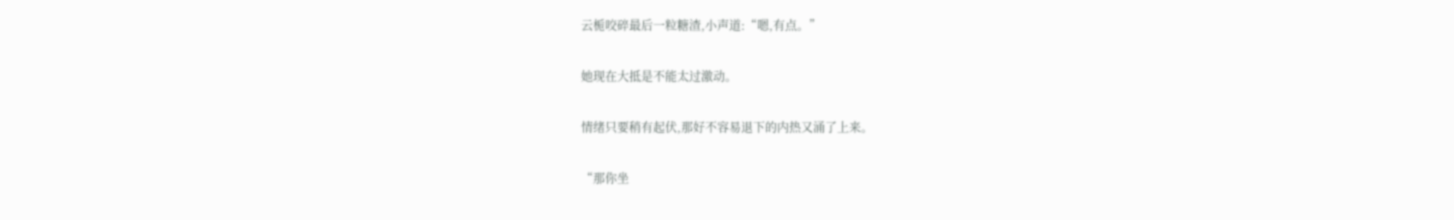云栀咬碎最后一粒糖渣,小声道:“嗯,有点。”

她现在大抵是不能太过激动。

情绪只要稍有起伏,那好不容易退下的内热又涌了上来。

“那你坐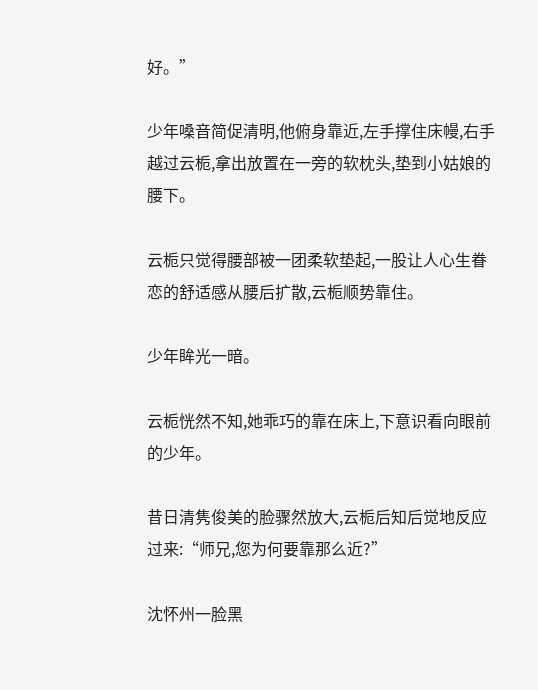好。”

少年嗓音简促清明,他俯身靠近,左手撑住床幔,右手越过云栀,拿出放置在一旁的软枕头,垫到小姑娘的腰下。

云栀只觉得腰部被一团柔软垫起,一股让人心生眷恋的舒适感从腰后扩散,云栀顺势靠住。

少年眸光一暗。

云栀恍然不知,她乖巧的靠在床上,下意识看向眼前的少年。

昔日清隽俊美的脸骤然放大,云栀后知后觉地反应过来:“师兄,您为何要靠那么近?”

沈怀州一脸黑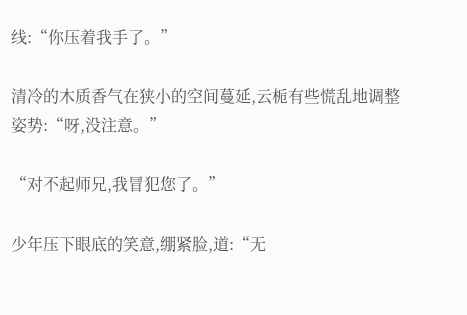线:“你压着我手了。”

清冷的木质香气在狭小的空间蔓延,云栀有些慌乱地调整姿势:“呀,没注意。”

“对不起师兄,我冒犯您了。”

少年压下眼底的笑意,绷紧脸,道:“无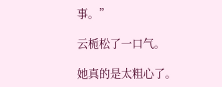事。”

云栀松了一口气。

她真的是太粗心了。